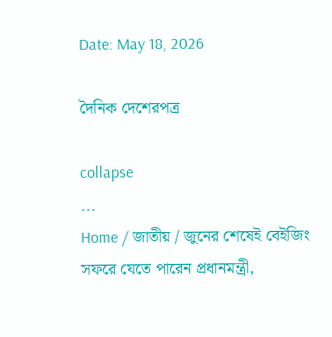Date: May 18, 2026

দৈনিক দেশেরপত্র

collapse
...
Home / জাতীয় / জুনের শেষেই বেইজিং সফরে যেতে পারেন প্রধানমন্ত্রী,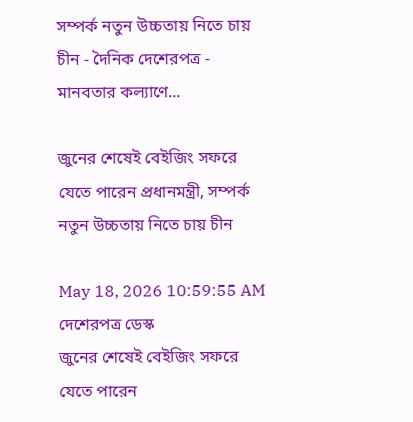সম্পর্ক নতুন উচ্চতায় নিতে চায় চীন - দৈনিক দেশেরপত্র - মানবতার কল্যাণে...

জুনের শেষেই বেইজিং সফরে যেতে পারেন প্রধানমন্ত্রী, সম্পর্ক নতুন উচ্চতায় নিতে চায় চীন

May 18, 2026 10:59:55 AM   দেশেরপত্র ডেস্ক
জুনের শেষেই বেইজিং সফরে যেতে পারেন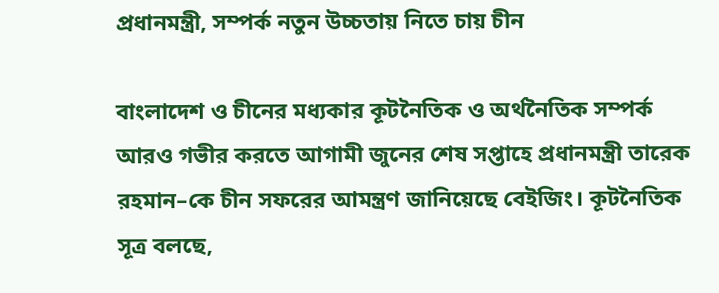প্রধানমন্ত্রী, সম্পর্ক নতুন উচ্চতায় নিতে চায় চীন

বাংলাদেশ ও চীনের মধ্যকার কূটনৈতিক ও অর্থনৈতিক সম্পর্ক আরও গভীর করতে আগামী জুনের শেষ সপ্তাহে প্রধানমন্ত্রী তারেক রহমান–কে চীন সফরের আমন্ত্রণ জানিয়েছে বেইজিং। কূটনৈতিক সূত্র বলছে,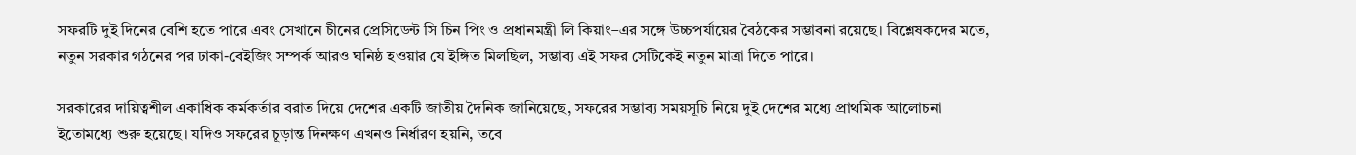সফরটি দুই দিনের বেশি হতে পারে এবং সেখানে চীনের প্রেসিডেন্ট সি চিন পিং ও প্রধানমন্ত্রী লি কিয়াং–এর সঙ্গে উচ্চপর্যায়ের বৈঠকের সম্ভাবনা রয়েছে। বিশ্লেষকদের মতে, নতুন সরকার গঠনের পর ঢাকা-বেইজিং সম্পর্ক আরও ঘনিষ্ঠ হওয়ার যে ইঙ্গিত মিলছিল, সম্ভাব্য এই সফর সেটিকেই নতুন মাত্রা দিতে পারে।

সরকারের দায়িত্বশীল একাধিক কর্মকর্তার বরাত দিয়ে দেশের একটি জাতীয় দৈনিক জানিয়েছে, সফরের সম্ভাব্য সময়সূচি নিয়ে দুই দেশের মধ্যে প্রাথমিক আলোচনা ইতোমধ্যে শুরু হয়েছে। যদিও সফরের চূড়ান্ত দিনক্ষণ এখনও নির্ধারণ হয়নি, তবে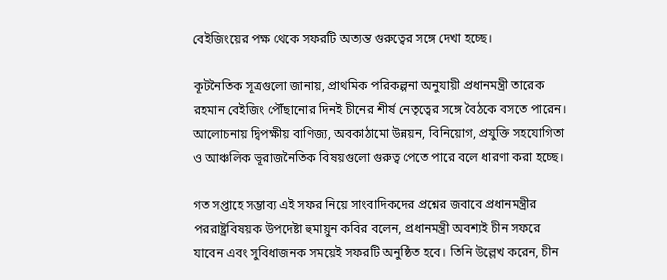বেইজিংয়ের পক্ষ থেকে সফরটি অত্যন্ত গুরুত্বের সঙ্গে দেখা হচ্ছে।

কূটনৈতিক সূত্রগুলো জানায়, প্রাথমিক পরিকল্পনা অনুযায়ী প্রধানমন্ত্রী তারেক রহমান বেইজিং পৌঁছানোর দিনই চীনের শীর্ষ নেতৃত্বের সঙ্গে বৈঠকে বসতে পারেন। আলোচনায় দ্বিপক্ষীয় বাণিজ্য, অবকাঠামো উন্নয়ন, বিনিয়োগ, প্রযুক্তি সহযোগিতা ও আঞ্চলিক ভূরাজনৈতিক বিষয়গুলো গুরুত্ব পেতে পারে বলে ধারণা করা হচ্ছে।

গত সপ্তাহে সম্ভাব্য এই সফর নিয়ে সাংবাদিকদের প্রশ্নের জবাবে প্রধানমন্ত্রীর পররাষ্ট্রবিষয়ক উপদেষ্টা হুমায়ুন কবির বলেন, প্রধানমন্ত্রী অবশ্যই চীন সফরে যাবেন এবং সুবিধাজনক সময়েই সফরটি অনুষ্ঠিত হবে। তিনি উল্লেখ করেন, চীন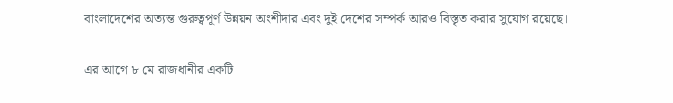বাংলাদেশের অত্যন্ত গুরুত্বপূর্ণ উন্নয়ন অংশীদার এবং দুই দেশের সম্পর্ক আরও বিস্তৃত করার সুযোগ রয়েছে।

এর আগে ৮ মে রাজধানীর একটি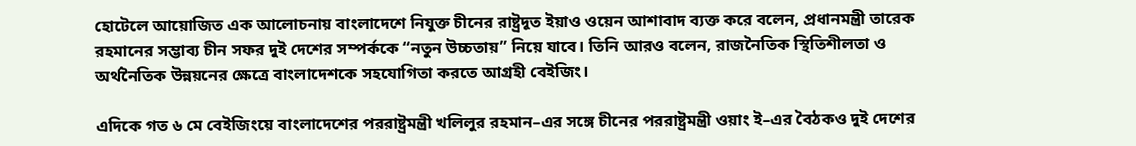হোটেলে আয়োজিত এক আলোচনায় বাংলাদেশে নিযুক্ত চীনের রাষ্ট্রদূত ইয়াও ওয়েন আশাবাদ ব্যক্ত করে বলেন, প্রধানমন্ত্রী তারেক রহমানের সম্ভাব্য চীন সফর দুই দেশের সম্পর্ককে “নতুন উচ্চতায়” নিয়ে যাবে। তিনি আরও বলেন, রাজনৈতিক স্থিতিশীলতা ও অর্থনৈতিক উন্নয়নের ক্ষেত্রে বাংলাদেশকে সহযোগিতা করতে আগ্রহী বেইজিং।

এদিকে গত ৬ মে বেইজিংয়ে বাংলাদেশের পররাষ্ট্রমন্ত্রী খলিলুর রহমান–এর সঙ্গে চীনের পররাষ্ট্রমন্ত্রী ওয়াং ই–এর বৈঠকও দুই দেশের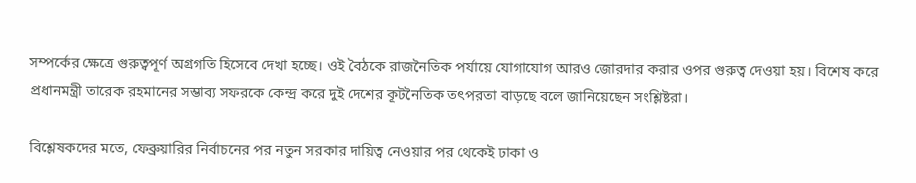সম্পর্কের ক্ষেত্রে গুরুত্বপূর্ণ অগ্রগতি হিসেবে দেখা হচ্ছে। ওই বৈঠকে রাজনৈতিক পর্যায়ে যোগাযোগ আরও জোরদার করার ওপর গুরুত্ব দেওয়া হয়। বিশেষ করে প্রধানমন্ত্রী তারেক রহমানের সম্ভাব্য সফরকে কেন্দ্র করে দুই দেশের কূটনৈতিক তৎপরতা বাড়ছে বলে জানিয়েছেন সংশ্লিষ্টরা।

বিশ্লেষকদের মতে, ফেব্রুয়ারির নির্বাচনের পর নতুন সরকার দায়িত্ব নেওয়ার পর থেকেই ঢাকা ও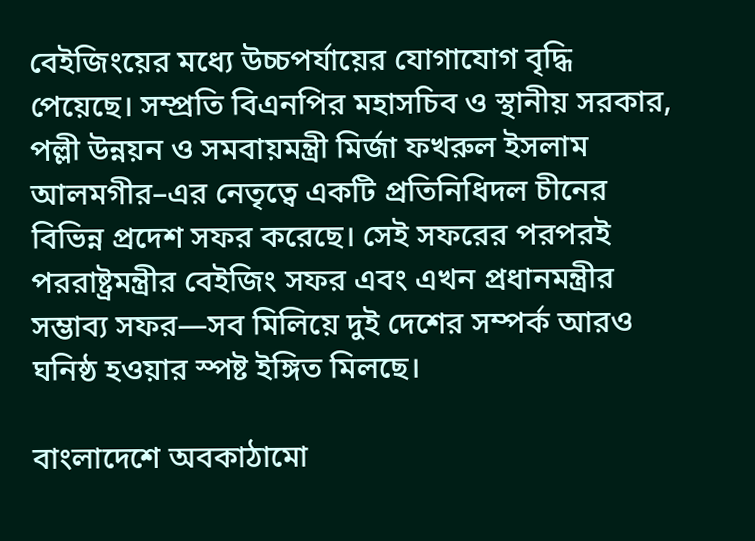বেইজিংয়ের মধ্যে উচ্চপর্যায়ের যোগাযোগ বৃদ্ধি পেয়েছে। সম্প্রতি বিএনপির মহাসচিব ও স্থানীয় সরকার, পল্লী উন্নয়ন ও সমবায়মন্ত্রী মির্জা ফখরুল ইসলাম আলমগীর–এর নেতৃত্বে একটি প্রতিনিধিদল চীনের বিভিন্ন প্রদেশ সফর করেছে। সেই সফরের পরপরই পররাষ্ট্রমন্ত্রীর বেইজিং সফর এবং এখন প্রধানমন্ত্রীর সম্ভাব্য সফর—সব মিলিয়ে দুই দেশের সম্পর্ক আরও ঘনিষ্ঠ হওয়ার স্পষ্ট ইঙ্গিত মিলছে।

বাংলাদেশে অবকাঠামো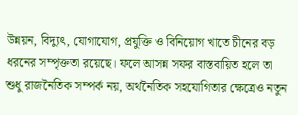উন্নয়ন, বিদ্যুৎ, যোগাযোগ, প্রযুক্তি ও বিনিয়োগ খাতে চীনের বড় ধরনের সম্পৃক্ততা রয়েছে। ফলে আসন্ন সফর বাস্তবায়িত হলে তা শুধু রাজনৈতিক সম্পর্ক নয়, অর্থনৈতিক সহযোগিতার ক্ষেত্রেও নতুন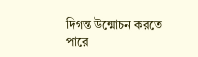দিগন্ত উন্মোচন করতে পারে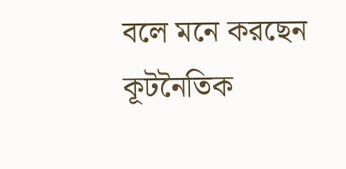বলে মনে করছেন কূটনৈতিক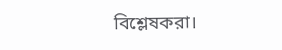বিশ্লেষকরা।